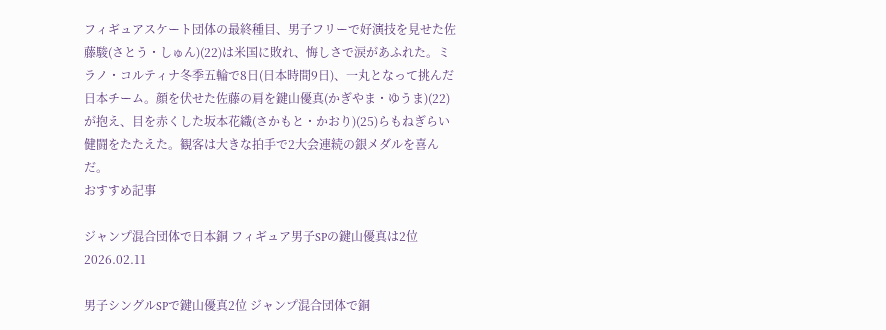フィギュアスケート団体の最終種目、男子フリーで好演技を見せた佐藤駿(さとう・しゅん)(22)は米国に敗れ、悔しさで涙があふれた。ミラノ・コルティナ冬季五輪で8日(日本時間9日)、一丸となって挑んだ日本チーム。顔を伏せた佐藤の肩を鍵山優真(かぎやま・ゆうま)(22)が抱え、目を赤くした坂本花織(さかもと・かおり)(25)らもねぎらい健闘をたたえた。観客は大きな拍手で2大会連続の銀メダルを喜んだ。
おすすめ記事

ジャンプ混合団体で日本銅 フィギュア男子SPの鍵山優真は2位
2026.02.11

男子シングルSPで鍵山優真2位 ジャンプ混合団体で銅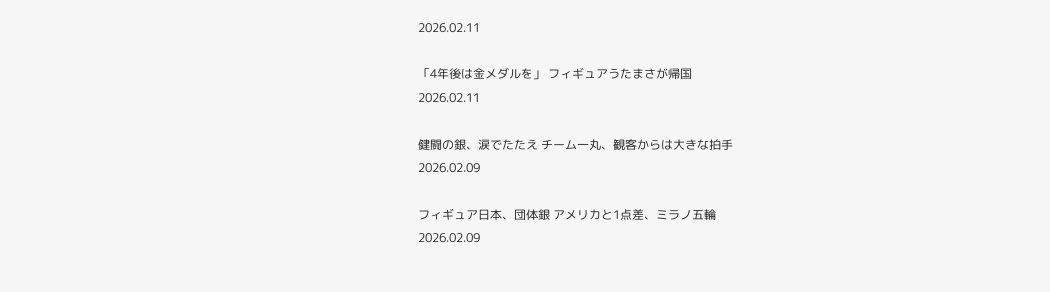2026.02.11

「4年後は金メダルを」 フィギュアうたまさが帰国
2026.02.11

健闘の銀、涙でたたえ チーム一丸、観客からは大きな拍手
2026.02.09

フィギュア日本、団体銀 アメリカと1点差、ミラノ五輪
2026.02.09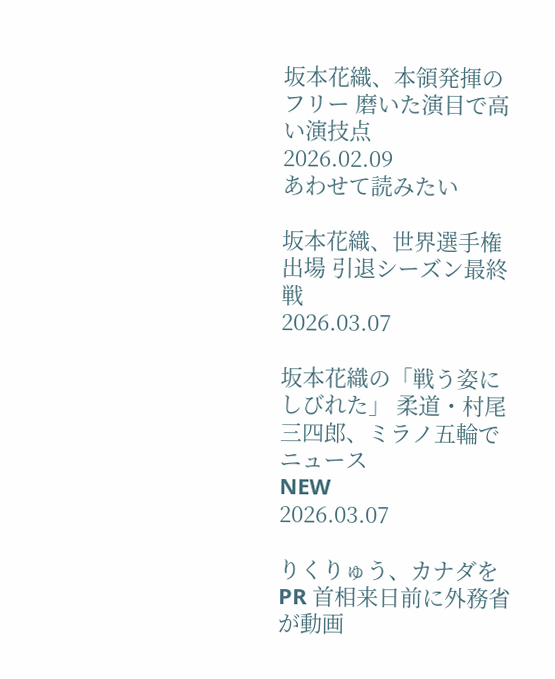坂本花織、本領発揮のフリー 磨いた演目で高い演技点
2026.02.09
あわせて読みたい

坂本花織、世界選手権出場 引退シーズン最終戦
2026.03.07

坂本花織の「戦う姿にしびれた」 柔道・村尾三四郎、ミラノ五輪で
ニュース
NEW
2026.03.07

りくりゅう、カナダをPR 首相来日前に外務省が動画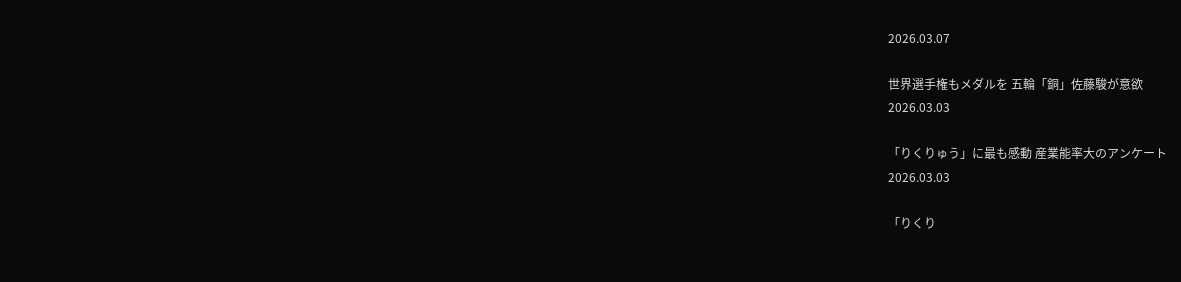2026.03.07

世界選手権もメダルを 五輪「銅」佐藤駿が意欲
2026.03.03

「りくりゅう」に最も感動 産業能率大のアンケート
2026.03.03

「りくり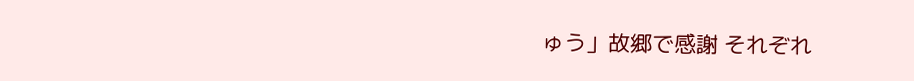ゅう」故郷で感謝 それぞれ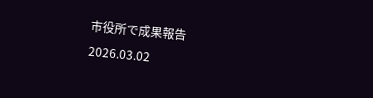市役所で成果報告
2026.03.02